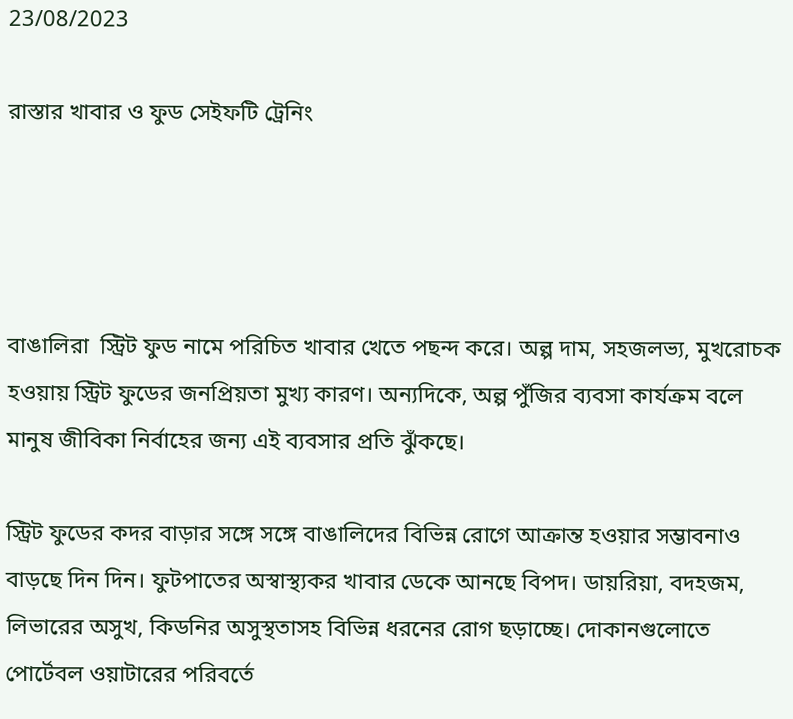23/08/2023

রাস্তার খাবার ও ফুড সেইফটি ট্রেনিং




বাঙালিরা  স্ট্রিট ফুড নামে পরিচিত খাবার খেতে পছন্দ করে। অল্প দাম, সহজলভ্য, মুখরোচক হওয়ায় স্ট্রিট ফুডের জনপ্রিয়তা মুখ্য কারণ। অন্যদিকে, অল্প পুঁজির ব্যবসা কার্যক্রম বলে মানুষ জীবিকা নির্বাহের জন্য এই ব্যবসার প্রতি ঝুঁকছে।

স্ট্রিট ফুডের কদর বাড়ার সঙ্গে সঙ্গে বাঙালিদের বিভিন্ন রোগে আক্রান্ত হওয়ার সম্ভাবনাও বাড়ছে দিন দিন। ফুটপাতের অস্বাস্থ্যকর খাবার ডেকে আনছে বিপদ। ডায়রিয়া, বদহজম, লিভারের অসুখ, কিডনির অসুস্থতাসহ বিভিন্ন ধরনের রোগ ছড়াচ্ছে। দোকানগুলোতে পোর্টেবল ওয়াটারের পরিবর্তে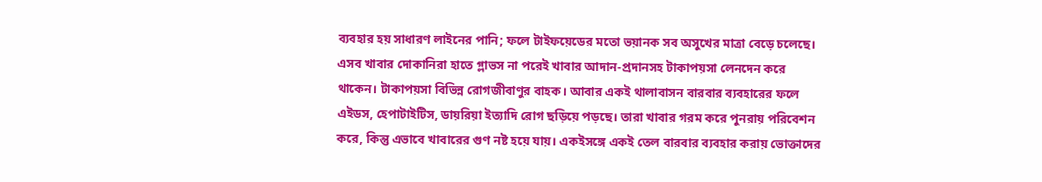ব্যবহার হয় সাধারণ লাইনের পানি; ফলে টাইফয়েডের মতো ভয়ানক সব অসুখের মাত্রা বেড়ে চলেছে। এসব খাবার দোকানিরা হাতে গ্লাভস না পরেই খাবার আদান-প্রদানসহ টাকাপয়সা লেনদেন করে থাকেন। টাকাপয়সা বিভিন্ন রোগজীবাণুর বাহক। আবার একই থালাবাসন বারবার ব্যবহারের ফলে এইডস, হেপাটাইটিস, ডায়রিয়া ইত্যাদি রোগ ছড়িয়ে পড়ছে। তারা খাবার গরম করে পুনরায় পরিবেশন করে, কিন্তু এভাবে খাবারের গুণ নষ্ট হয়ে যায়। একইসঙ্গে একই তেল বারবার ব্যবহার করায় ভোক্তাদের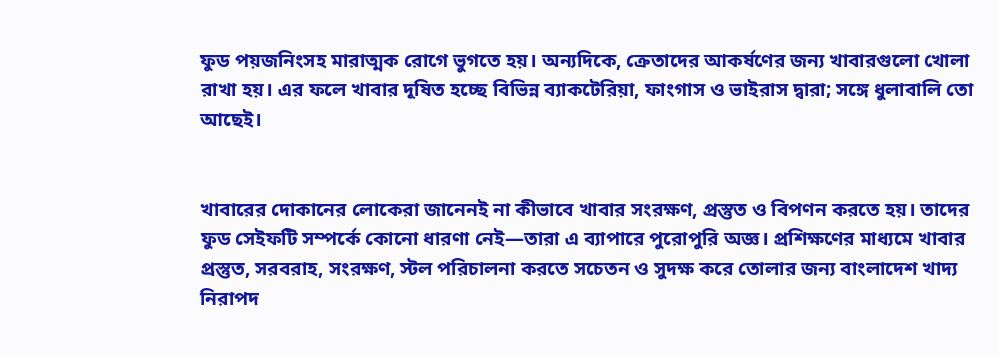ফুড পয়জনিংসহ মারাত্মক রোগে ভুগতে হয়। অন্যদিকে, ক্রেতাদের আকর্ষণের জন্য খাবারগুলো খোলা রাখা হয়। এর ফলে খাবার দূষিত হচ্ছে বিভিন্ন ব্যাকটেরিয়া, ফাংগাস ও ভাইরাস দ্বারা; সঙ্গে ধুলাবালি তো আছেই।


খাবারের দোকানের লোকেরা জানেনই না কীভাবে খাবার সংরক্ষণ, প্রস্তুত ও বিপণন করতে হয়। তাদের ফুড সেইফটি সম্পর্কে কোনো ধারণা নেই—তারা এ ব্যাপারে পুরোপুরি অজ্ঞ। প্রশিক্ষণের মাধ্যমে খাবার প্রস্তুত, সরবরাহ, সংরক্ষণ, স্টল পরিচালনা করতে সচেতন ও সুদক্ষ করে তোলার জন্য বাংলাদেশ খাদ্য নিরাপদ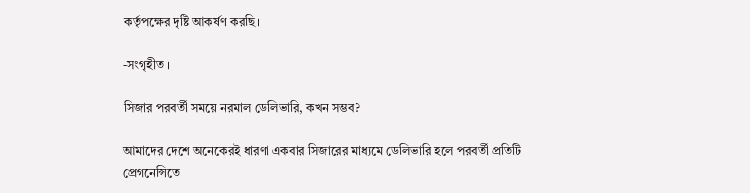কর্তৃপক্ষের দৃষ্টি আকর্ষণ করছি।

-সংগৃহীত ।

সিজার পরবর্তী সময়ে নরমাল ডেলিভারি, কখন সম্ভব?

আমাদের দেশে অনেকেরই ধারণা একবার সিজারের মাধ্যমে ডেলিভারি হলে পরবর্তী প্রতিটি প্রেগনেন্সিতে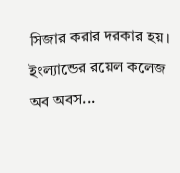সিজার করার দরকার হয়। ইংল্যান্ডের রয়েল কলেজ অব অবস...